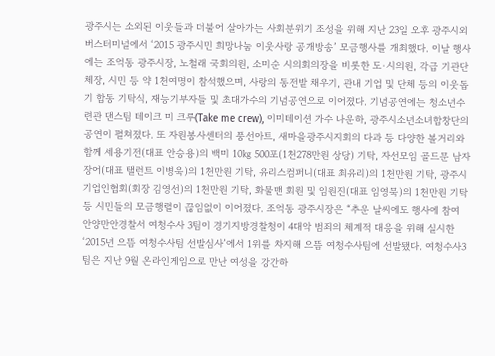광주시는 소외된 이웃들과 더불어 살아가는 사회분위기 조성을 위해 지난 23일 오후 광주시외버스터미널에서 ‘2015 광주시민 희망나눔 이웃사랑 공개방송’ 모금행사를 개최했다. 이날 행사에는 조억동 광주시장, 노철래 국회의원, 소미순 시의회의장을 비롯한 도·시의원, 각급 기관단체장, 시민 등 약 1천여명이 참석했으며, 사랑의 동전밭 채우기, 관내 기업 및 단체 등의 이웃돕기 합동 기탁식, 재능기부자들 및 초대가수의 기념공연으로 이어졌다. 기념공연에는 청소년수련관 댄스팀 테이크 미 크루(Take me crew), 이미테이션 가수 나운하, 광주시소년소녀합창단의 공연이 펼쳐졌다. 또 자원봉사센터의 풍선아트, 새마을광주시지회의 다과 등 다양한 볼거리와 함께 세용기전(대표 안승용)의 백미 10㎏ 500포(1천278만원 상당) 기탁, 자선모임 골드문 남자장어(대표 탤런트 이병욱)의 1천만원 기탁, 유리스컴퍼니(대표 최유리)의 1천만원 기탁, 광주시기업인협회(회장 김영선)의 1천만원 기탁, 화물맨 회원 및 임원진(대표 임영묵)의 1천만원 기탁 등 시민들의 모금행렬이 끊임없이 이어졌다. 조억동 광주시장은 “추운 날씨에도 행사에 참여
안양만안경찰서 여청수사 3팀이 경기지방경찰청이 4대악 범죄의 체계적 대응을 위해 실시한 ‘2015년 으뜸 여청수사팀 선발심사’에서 1위를 차지해 으뜸 여청수사팀에 선발됐다. 여청수사3팀은 지난 9월 온라인게임으로 만난 여성을 강간하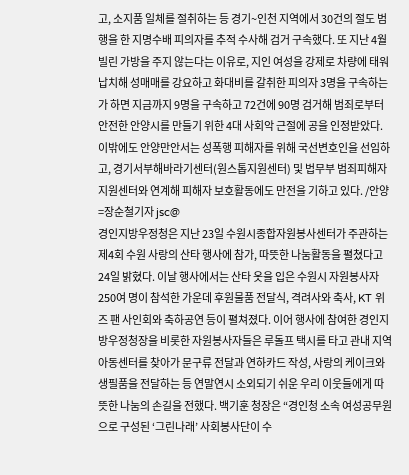고, 소지품 일체를 절취하는 등 경기~인천 지역에서 30건의 절도 범행을 한 지명수배 피의자를 추적 수사해 검거 구속했다. 또 지난 4월 빌린 가방을 주지 않는다는 이유로, 지인 여성을 강제로 차량에 태워 납치해 성매매를 강요하고 화대비를 갈취한 피의자 3명을 구속하는가 하면 지금까지 9명을 구속하고 72건에 90명 검거해 범죄로부터 안전한 안양시를 만들기 위한 4대 사회악 근절에 공을 인정받았다. 이밖에도 안양만안서는 성폭행 피해자를 위해 국선변호인을 선임하고, 경기서부해바라기센터(원스톱지원센터) 및 법무부 범죄피해자지원센터와 연계해 피해자 보호활동에도 만전을 기하고 있다. /안양=장순철기자 jsc@
경인지방우정청은 지난 23일 수원시종합자원봉사센터가 주관하는 제4회 수원 사랑의 산타 행사에 참가, 따뜻한 나눔활동을 펼쳤다고 24일 밝혔다. 이날 행사에서는 산타 옷을 입은 수원시 자원봉사자 250여 명이 참석한 가운데 후원물품 전달식, 격려사와 축사, KT 위즈 팬 사인회와 축하공연 등이 펼쳐졌다. 이어 행사에 참여한 경인지방우정청장을 비롯한 자원봉사자들은 루돌프 택시를 타고 관내 지역아동센터를 찾아가 문구류 전달과 연하카드 작성, 사랑의 케이크와 생필품을 전달하는 등 연말연시 소외되기 쉬운 우리 이웃들에게 따뜻한 나눔의 손길을 전했다. 백기훈 청장은 “경인청 소속 여성공무원으로 구성된 ‘그린나래’ 사회봉사단이 수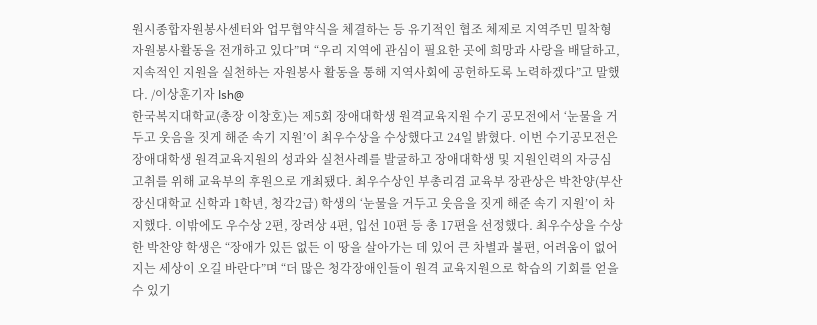원시종합자원봉사센터와 업무협약식을 체결하는 등 유기적인 협조 체제로 지역주민 밀착형 자원봉사활동을 전개하고 있다”며 “우리 지역에 관심이 필요한 곳에 희망과 사랑을 배달하고, 지속적인 지원을 실천하는 자원봉사 활동을 통해 지역사회에 공헌하도록 노력하겠다”고 말했다. /이상훈기자 lsh@
한국복지대학교(총장 이창호)는 제5회 장애대학생 원격교육지원 수기 공모전에서 ‘눈물을 거두고 웃음을 짓게 해준 속기 지원’이 최우수상을 수상했다고 24일 밝혔다. 이번 수기공모전은 장애대학생 원격교육지원의 성과와 실천사례를 발굴하고 장애대학생 및 지원인력의 자긍심 고취를 위해 교육부의 후원으로 개최됐다. 최우수상인 부총리겸 교육부 장관상은 박찬양(부산장신대학교 신학과 1학년, 청각2급) 학생의 ‘눈물을 거두고 웃음을 짓게 해준 속기 지원’이 차지했다. 이밖에도 우수상 2편, 장려상 4편, 입선 10편 등 총 17편을 선정했다. 최우수상을 수상한 박찬양 학생은 “장애가 있든 없든 이 땅을 살아가는 데 있어 큰 차별과 불편, 어려움이 없어지는 세상이 오길 바란다”며 “더 많은 청각장애인들이 원격 교육지원으로 학습의 기회를 얻을 수 있기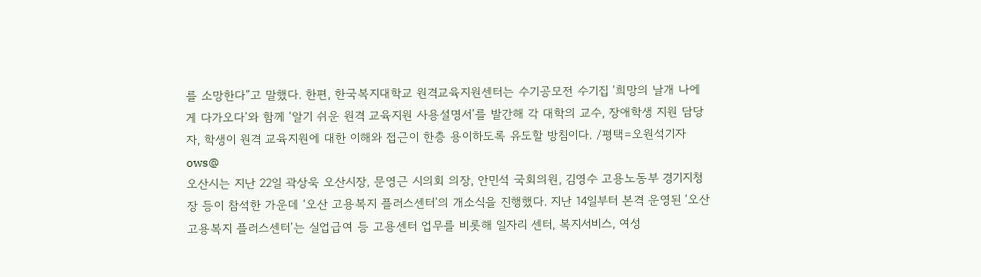를 소망한다”고 말했다. 한편, 한국복지대학교 원격교육지원센터는 수기공모전 수기집 ‘희망의 날개 나에게 다가오다’와 함께 ‘알기 쉬운 원격 교육지원 사용설명서’를 발간해 각 대학의 교수, 장애학생 지원 담당자, 학생이 원격 교육지원에 대한 이해와 접근이 한층 용이하도록 유도할 방침이다. /평택=오원석기자 ows@
오산시는 지난 22일 곽상욱 오산시장, 문영근 시의회 의장, 안민석 국회의원, 김영수 고용노동부 경기지청장 등이 참석한 가운데 ‘오산 고용복지 플러스센터’의 개소식을 진행했다. 지난 14일부터 본격 운영된 ‘오산 고용복지 플러스센터’는 실업급여 등 고용센터 업무를 비롯해 일자리 센터, 복지서비스, 여성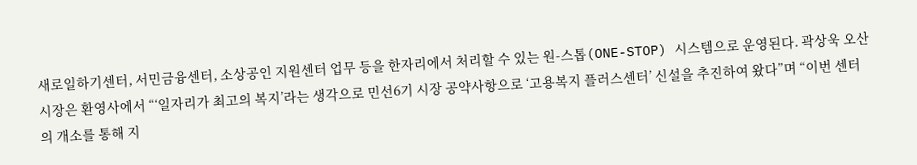새로일하기센터, 서민금융센터, 소상공인 지원센터 업무 등을 한자리에서 처리할 수 있는 원-스톱(ONE-STOP) 시스템으로 운영된다. 곽상욱 오산시장은 환영사에서 “‘일자리가 최고의 복지’라는 생각으로 민선6기 시장 공약사항으로 ‘고용복지 플러스센터’ 신설을 추진하여 왔다”며 “이번 센터의 개소를 통해 지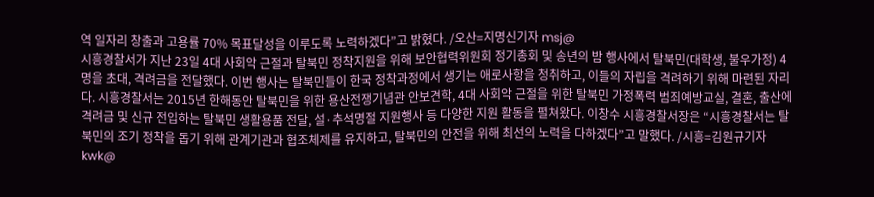역 일자리 창출과 고용률 70% 목표달성을 이루도록 노력하겠다”고 밝혔다. /오산=지명신기자 msj@
시흥경찰서가 지난 23일 4대 사회악 근절과 탈북민 정착지원을 위해 보안협력위원회 정기총회 및 송년의 밤 행사에서 탈북민(대학생, 불우가정) 4명을 초대, 격려금을 전달했다. 이번 행사는 탈북민들이 한국 정착과정에서 생기는 애로사항을 청취하고, 이들의 자립을 격려하기 위해 마련된 자리다. 시흥경찰서는 2015년 한해동안 탈북민을 위한 용산전쟁기념관 안보견학, 4대 사회악 근절을 위한 탈북민 가정폭력 범죄예방교실, 결혼, 출산에 격려금 및 신규 전입하는 탈북민 생활용품 전달, 설·추석명절 지원행사 등 다양한 지원 활동을 펼쳐왔다. 이창수 시흥경찰서장은 “시흥경찰서는 탈북민의 조기 정착을 돕기 위해 관계기관과 협조체제를 유지하고, 탈북민의 안전을 위해 최선의 노력을 다하겠다”고 말했다. /시흥=김원규기자 kwk@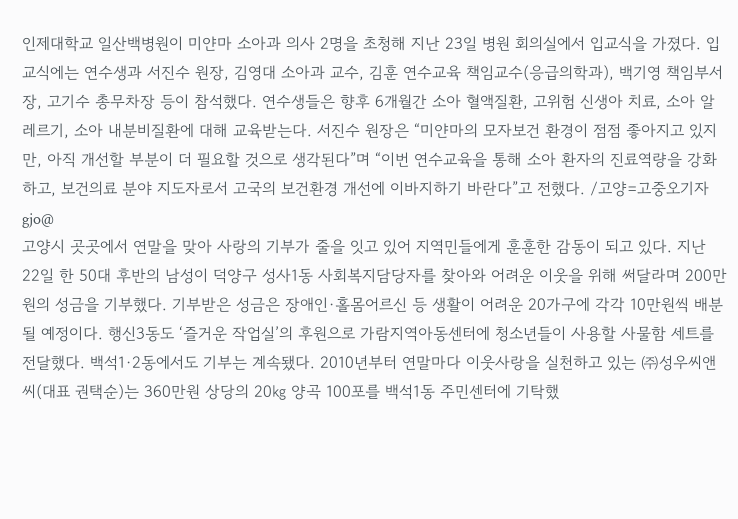인제대학교 일산백병원이 미얀마 소아과 의사 2명을 초청해 지난 23일 병원 회의실에서 입교식을 가졌다. 입교식에는 연수생과 서진수 원장, 김영대 소아과 교수, 김훈 연수교육 책임교수(응급의학과), 백기영 책임부서장, 고기수 총무차장 등이 참석했다. 연수생들은 향후 6개월간 소아 혈액질환, 고위험 신생아 치료, 소아 알레르기, 소아 내분비질환에 대해 교육받는다. 서진수 원장은 “미얀마의 모자보건 환경이 점점 좋아지고 있지만, 아직 개선할 부분이 더 필요할 것으로 생각된다”며 “이번 연수교육을 통해 소아 환자의 진료역량을 강화하고, 보건의료 분야 지도자로서 고국의 보건환경 개선에 이바지하기 바란다”고 전했다. /고양=고중오기자 gjo@
고양시 곳곳에서 연말을 맞아 사랑의 기부가 줄을 잇고 있어 지역민들에게 훈훈한 감동이 되고 있다. 지난 22일 한 50대 후반의 남성이 덕양구 성사1동 사회복지담당자를 찾아와 어려운 이웃을 위해 써달라며 200만원의 성금을 기부했다. 기부받은 성금은 장애인·홀몸어르신 등 생활이 어려운 20가구에 각각 10만원씩 배분될 예정이다. 행신3동도 ‘즐거운 작업실’의 후원으로 가람지역아동센터에 청소년들이 사용할 사물함 세트를 전달했다. 백석1·2동에서도 기부는 계속됐다. 2010년부터 연말마다 이웃사랑을 실천하고 있는 ㈜성우씨앤씨(대표 권택순)는 360만원 상당의 20㎏ 양곡 100포를 백석1동 주민센터에 기탁했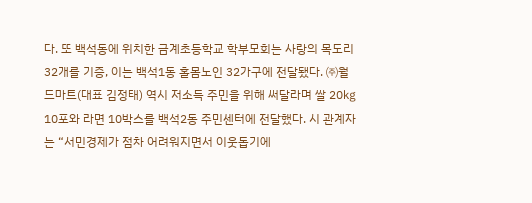다. 또 백석동에 위치한 금계초등학교 학부모회는 사랑의 목도리 32개를 기증, 이는 백석1동 홀몸노인 32가구에 전달됐다. ㈜월드마트(대표 김정태) 역시 저소득 주민을 위해 써달라며 쌀 20㎏ 10포와 라면 10박스를 백석2동 주민센터에 전달했다. 시 관계자는 “서민경제가 점차 어려워지면서 이웃돕기에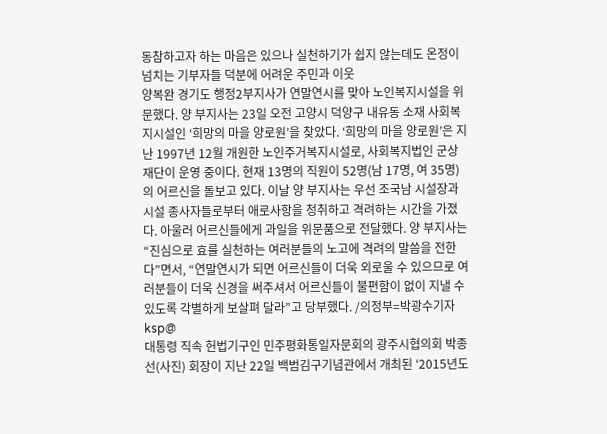동참하고자 하는 마음은 있으나 실천하기가 쉽지 않는데도 온정이 넘치는 기부자들 덕분에 어려운 주민과 이웃
양복완 경기도 행정2부지사가 연말연시를 맞아 노인복지시설을 위문했다. 양 부지사는 23일 오전 고양시 덕양구 내유동 소재 사회복지시설인 ‘희망의 마을 양로원’을 찾았다. ‘희망의 마을 양로원’은 지난 1997년 12월 개원한 노인주거복지시설로, 사회복지법인 군상재단이 운영 중이다. 현재 13명의 직원이 52명(남 17명, 여 35명)의 어르신을 돌보고 있다. 이날 양 부지사는 우선 조국남 시설장과 시설 종사자들로부터 애로사항을 청취하고 격려하는 시간을 가졌다. 아울러 어르신들에게 과일을 위문품으로 전달했다. 양 부지사는 “진심으로 효를 실천하는 여러분들의 노고에 격려의 말씀을 전한다”면서, “연말연시가 되면 어르신들이 더욱 외로울 수 있으므로 여러분들이 더욱 신경을 써주셔서 어르신들이 불편함이 없이 지낼 수 있도록 각별하게 보살펴 달라”고 당부했다. /의정부=박광수기자 ksp@
대통령 직속 헌법기구인 민주평화통일자문회의 광주시협의회 박종선(사진) 회장이 지난 22일 백범김구기념관에서 개최된 ‘2015년도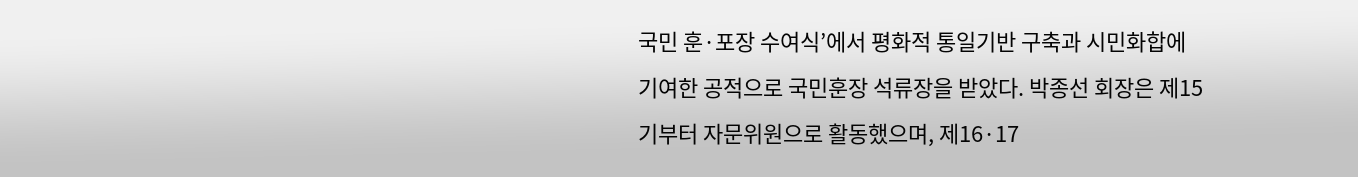국민 훈·포장 수여식’에서 평화적 통일기반 구축과 시민화합에 기여한 공적으로 국민훈장 석류장을 받았다. 박종선 회장은 제15기부터 자문위원으로 활동했으며, 제16·17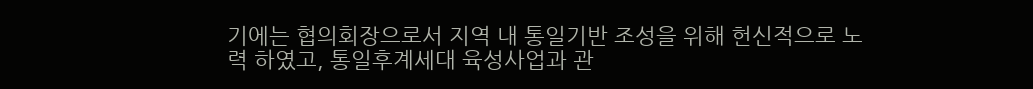기에는 협의회장으로서 지역 내 통일기반 조성을 위해 헌신적으로 노력 하였고, 통일후계세대 육성사업과 관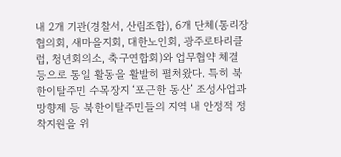내 2개 기관(경찰서, 산림조합), 6개 단체(통리장협의회, 새마을지회, 대한노인회, 광주로타리클럽, 청년회의소, 축구연합회)와 업무협약 체결 등으로 통일 활동을 활발히 펼처왔다. 특히 북한이탈주민 수목장지 ‘포근한 동산’ 조성사업과 망향제 등 북한이탈주민들의 지역 내 안정적 정착지원을 위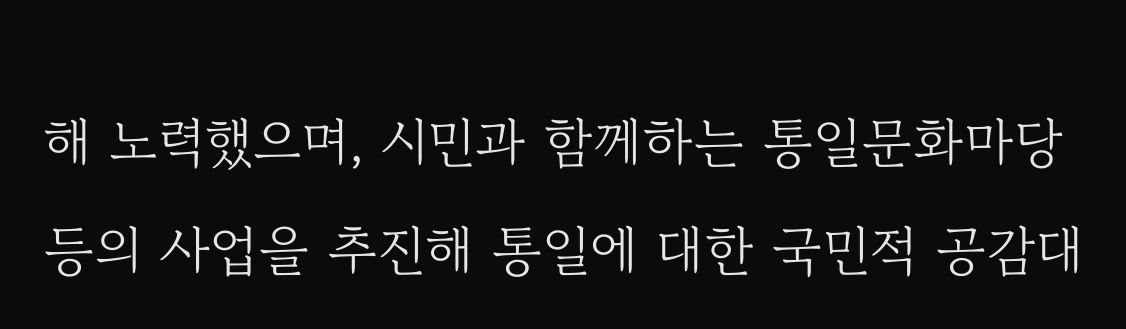해 노력했으며, 시민과 함께하는 통일문화마당 등의 사업을 추진해 통일에 대한 국민적 공감대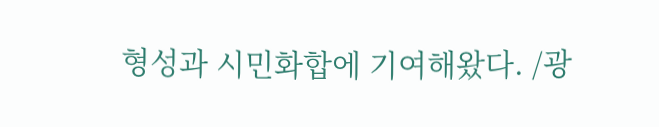형성과 시민화합에 기여해왔다. /광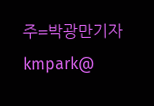주=박광만기자 kmpark@